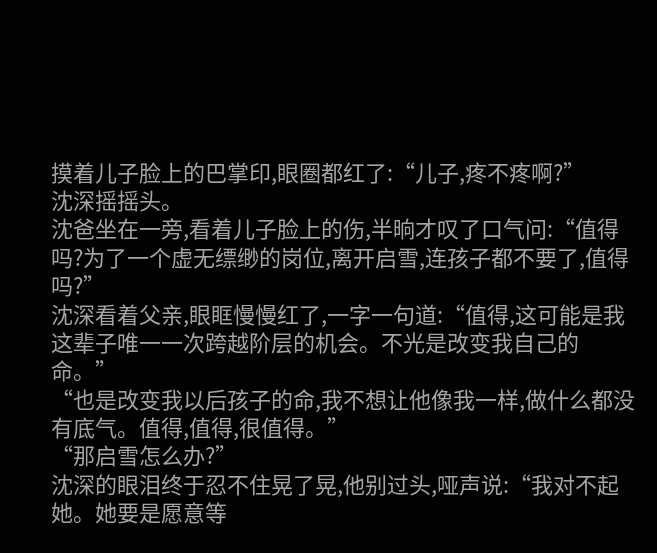摸着儿子脸上的巴掌印,眼圈都红了:“儿子,疼不疼啊?”
沈深摇摇头。
沈爸坐在一旁,看着儿子脸上的伤,半晌才叹了口气问:“值得吗?为了一个虚无缥缈的岗位,离开启雪,连孩子都不要了,值得吗?”
沈深看着父亲,眼眶慢慢红了,一字一句道:“值得,这可能是我这辈子唯一一次跨越阶层的机会。不光是改变我自己的命。”
“也是改变我以后孩子的命,我不想让他像我一样,做什么都没有底气。值得,值得,很值得。”
“那启雪怎么办?”
沈深的眼泪终于忍不住晃了晃,他别过头,哑声说:“我对不起她。她要是愿意等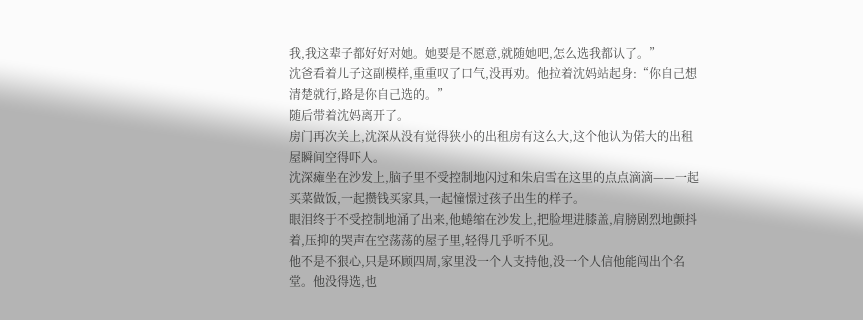我,我这辈子都好好对她。她要是不愿意,就随她吧,怎么选我都认了。”
沈爸看着儿子这副模样,重重叹了口气,没再劝。他拉着沈妈站起身:“你自己想清楚就行,路是你自己选的。”
随后带着沈妈离开了。
房门再次关上,沈深从没有觉得狭小的出租房有这么大,这个他认为偌大的出租屋瞬间空得吓人。
沈深瘫坐在沙发上,脑子里不受控制地闪过和朱启雪在这里的点点滴滴——一起买菜做饭,一起攒钱买家具,一起憧憬过孩子出生的样子。
眼泪终于不受控制地涌了出来,他蜷缩在沙发上,把脸埋进膝盖,肩膀剧烈地颤抖着,压抑的哭声在空荡荡的屋子里,轻得几乎听不见。
他不是不狠心,只是环顾四周,家里没一个人支持他,没一个人信他能闯出个名堂。他没得选,也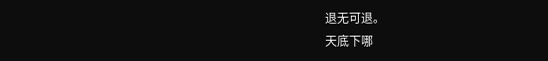退无可退。
天底下哪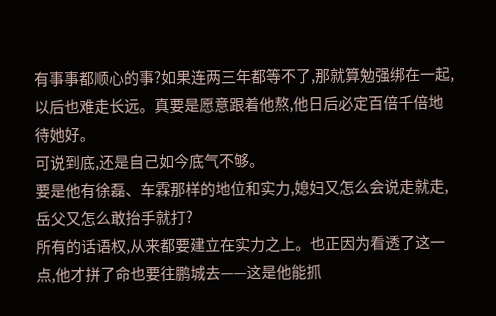有事事都顺心的事?如果连两三年都等不了,那就算勉强绑在一起,以后也难走长远。真要是愿意跟着他熬,他日后必定百倍千倍地待她好。
可说到底,还是自己如今底气不够。
要是他有徐磊、车霖那样的地位和实力,媳妇又怎么会说走就走,岳父又怎么敢抬手就打?
所有的话语权,从来都要建立在实力之上。也正因为看透了这一点,他才拼了命也要往鹏城去——这是他能抓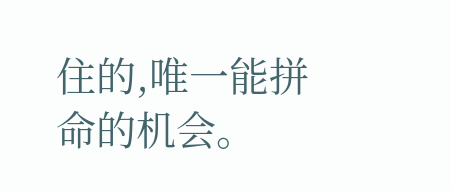住的,唯一能拼命的机会。